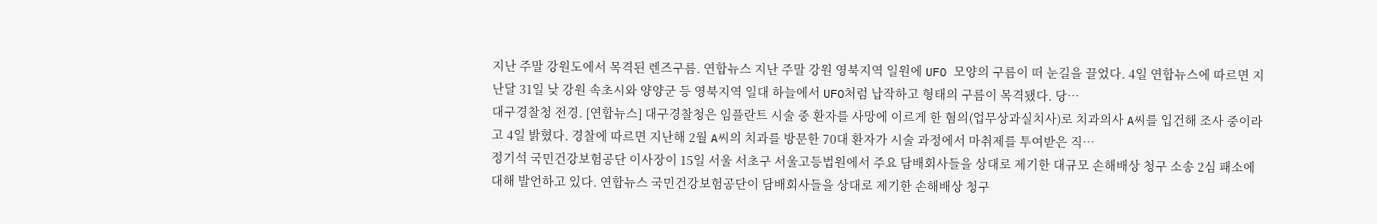지난 주말 강원도에서 목격된 렌즈구름. 연합뉴스 지난 주말 강원 영북지역 일원에 UFO 모양의 구름이 떠 눈길을 끌었다. 4일 연합뉴스에 따르면 지난달 31일 낮 강원 속초시와 양양군 등 영북지역 일대 하늘에서 UFO처럼 납작하고 형태의 구름이 목격됐다. 당…
대구경찰청 전경. [연합뉴스] 대구경찰청은 임플란트 시술 중 환자를 사망에 이르게 한 혐의(업무상과실치사)로 치과의사 A씨를 입건해 조사 중이라고 4일 밝혔다. 경찰에 따르면 지난해 2월 A씨의 치과를 방문한 70대 환자가 시술 과정에서 마취제를 투여받은 직…
정기석 국민건강보험공단 이사장이 15일 서울 서초구 서울고등법원에서 주요 담배회사들을 상대로 제기한 대규모 손해배상 청구 소송 2심 패소에 대해 발언하고 있다. 연합뉴스 국민건강보험공단이 담배회사들을 상대로 제기한 손해배상 청구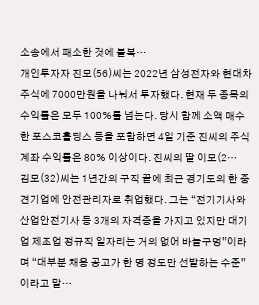소송에서 패소한 것에 불복…
개인투자자 진모(56)씨는 2022년 삼성전자와 현대차 주식에 7000만원을 나눠서 투자했다. 현재 두 종목의 수익률은 모두 100%를 넘는다. 당시 함께 소액 매수한 포스코홀딩스 등을 포함하면 4일 기준 진씨의 주식 계좌 수익률은 80% 이상이다. 진씨의 딸 이모(2…
김모(32)씨는 1년간의 구직 끝에 최근 경기도의 한 중견기업에 안전관리자로 취업했다. 그는 “전기기사와 산업안전기사 등 3개의 자격증을 가지고 있지만 대기업 제조업 정규직 일자리는 거의 없어 바늘구멍”이라며 “대부분 채용 공고가 한 명 정도만 선발하는 수준”이라고 말…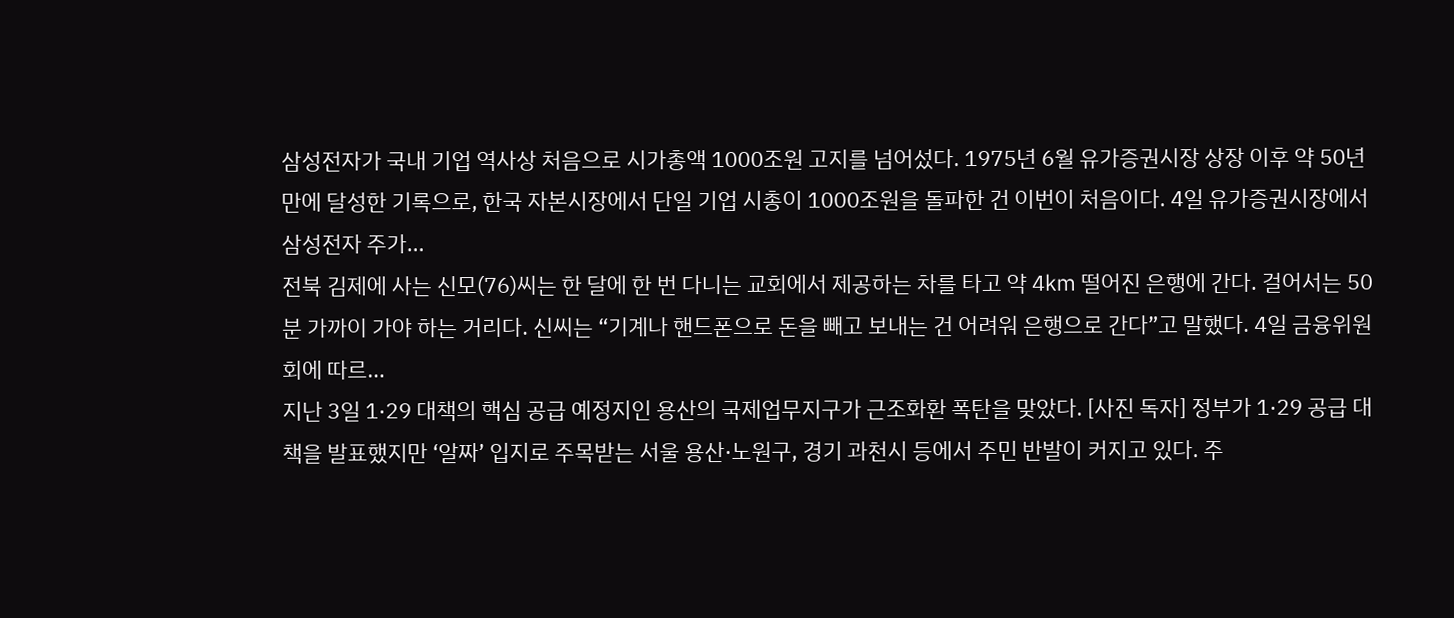삼성전자가 국내 기업 역사상 처음으로 시가총액 1000조원 고지를 넘어섰다. 1975년 6월 유가증권시장 상장 이후 약 50년 만에 달성한 기록으로, 한국 자본시장에서 단일 기업 시총이 1000조원을 돌파한 건 이번이 처음이다. 4일 유가증권시장에서 삼성전자 주가…
전북 김제에 사는 신모(76)씨는 한 달에 한 번 다니는 교회에서 제공하는 차를 타고 약 4㎞ 떨어진 은행에 간다. 걸어서는 50분 가까이 가야 하는 거리다. 신씨는 “기계나 핸드폰으로 돈을 빼고 보내는 건 어려워 은행으로 간다”고 말했다. 4일 금융위원회에 따르…
지난 3일 1·29 대책의 핵심 공급 예정지인 용산의 국제업무지구가 근조화환 폭탄을 맞았다. [사진 독자] 정부가 1·29 공급 대책을 발표했지만 ‘알짜’ 입지로 주목받는 서울 용산·노원구, 경기 과천시 등에서 주민 반발이 커지고 있다. 주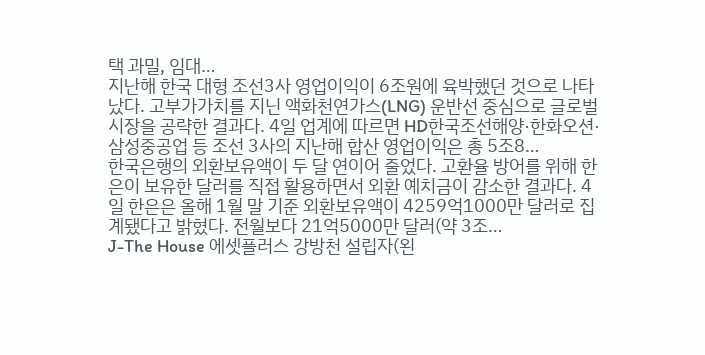택 과밀, 임대…
지난해 한국 대형 조선3사 영업이익이 6조원에 육박했던 것으로 나타났다. 고부가가치를 지닌 액화천연가스(LNG) 운반선 중심으로 글로벌 시장을 공략한 결과다. 4일 업계에 따르면 HD한국조선해양·한화오션·삼성중공업 등 조선 3사의 지난해 합산 영업이익은 총 5조8…
한국은행의 외환보유액이 두 달 연이어 줄었다. 고환율 방어를 위해 한은이 보유한 달러를 직접 활용하면서 외환 예치금이 감소한 결과다. 4일 한은은 올해 1월 말 기준 외환보유액이 4259억1000만 달러로 집계됐다고 밝혔다. 전월보다 21억5000만 달러(약 3조…
J-The House 에셋플러스 강방천 설립자(왼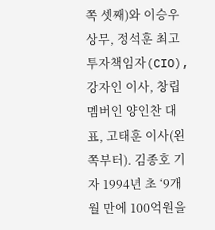쪽 셋째)와 이승우 상무, 정석훈 최고투자책임자(CIO), 강자인 이사, 창립 멤버인 양인찬 대표, 고태훈 이사(왼쪽부터). 김종호 기자 1994년 초 ‘9개월 만에 100억원을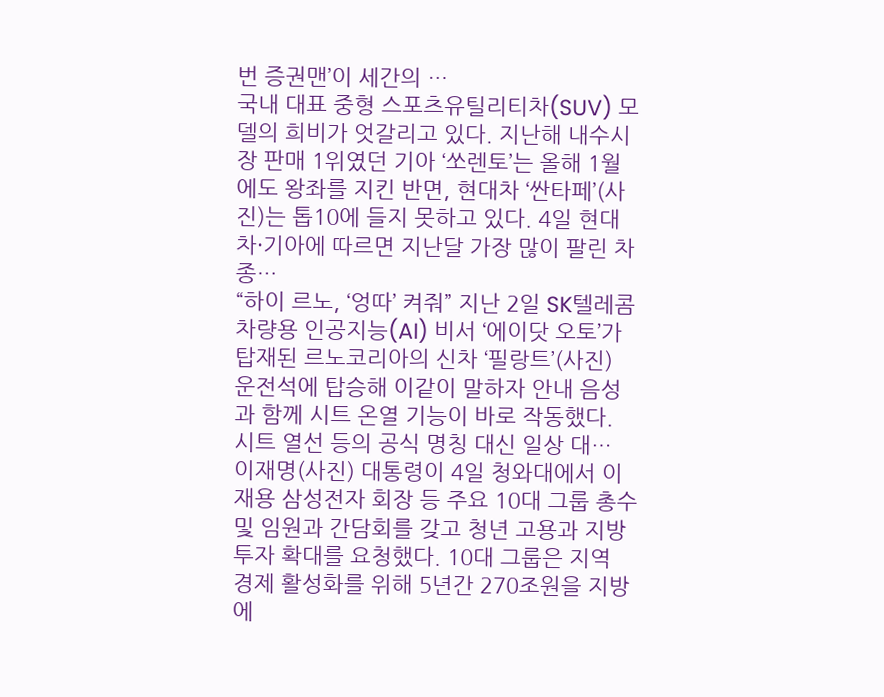번 증권맨’이 세간의 …
국내 대표 중형 스포츠유틸리티차(SUV) 모델의 희비가 엇갈리고 있다. 지난해 내수시장 판매 1위였던 기아 ‘쏘렌토’는 올해 1월에도 왕좌를 지킨 반면, 현대차 ‘싼타페’(사진)는 톱10에 들지 못하고 있다. 4일 현대차·기아에 따르면 지난달 가장 많이 팔린 차종…
“하이 르노, ‘엉따’ 켜줘” 지난 2일 SK텔레콤 차량용 인공지능(AI) 비서 ‘에이닷 오토’가 탑재된 르노코리아의 신차 ‘필랑트’(사진) 운전석에 탑승해 이같이 말하자 안내 음성과 함께 시트 온열 기능이 바로 작동했다. 시트 열선 등의 공식 명칭 대신 일상 대…
이재명(사진) 대통령이 4일 청와대에서 이재용 삼성전자 회장 등 주요 10대 그룹 총수 및 임원과 간담회를 갖고 청년 고용과 지방 투자 확대를 요청했다. 10대 그룹은 지역 경제 활성화를 위해 5년간 270조원을 지방에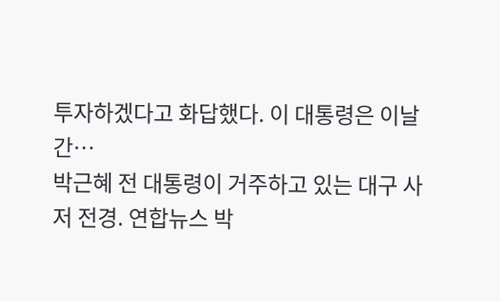투자하겠다고 화답했다. 이 대통령은 이날 간…
박근혜 전 대통령이 거주하고 있는 대구 사저 전경. 연합뉴스 박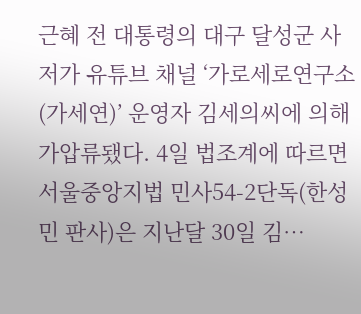근혜 전 대통령의 대구 달성군 사저가 유튜브 채널 ‘가로세로연구소(가세연)’ 운영자 김세의씨에 의해 가압류됐다. 4일 법조계에 따르면 서울중앙지법 민사54-2단독(한성민 판사)은 지난달 30일 김…